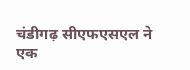चंडीगढ़ सीएफएसएल ने एक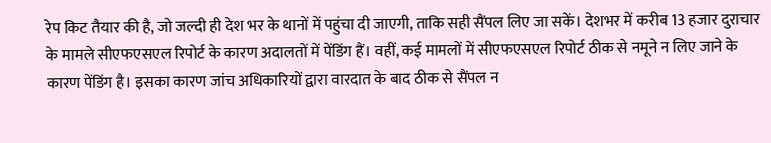रेप किट तैयार की है, जो जल्दी ही देश भर के थानों में पहुंचा दी जाएगी, ताकि सही सैंपल लिए जा सकें। देशभर में करीब 13 हजार दुराचार के मामले सीएफएसएल रिपोर्ट के कारण अदालतों में पेंडिंग हैं। वहीं, कई मामलों में सीएफएसएल रिपोर्ट ठीक से नमूने न लिए जाने के कारण पेंडिंग है। इसका कारण जांच अधिकारियों द्वारा वारदात के बाद ठीक से सैंपल न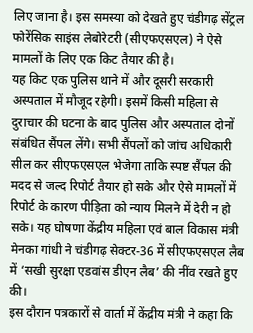लिए जाना है। इस समस्या को देखते हुए चंडीगढ़ सेंट्रल फोरेंसिक साइंस लेबोरेटरी (सीएफएसएल) ने ऐसे मामलों के लिए एक किट तैयार की है।
यह किट एक पुलिस थाने में और दूसरी सरकारी अस्पताल में मौजूद रहेगी। इसमें किसी महिला से दुराचार की घटना के बाद पुलिस और अस्पताल दोनों संबंधित सैंपल लेंगे। सभी सैंपलों को जांच अधिकारी सील कर सीएफएसएल भेजेगा ताकि स्पष्ट सैंपल की मदद से जल्द रिपोर्ट तैयार हो सके और ऐसे मामलों में रिपोर्ट के कारण पीड़िता को न्याय मिलने में देरी न हो सके। यह घोषणा केंद्रीय महिला एवं बाल विकास मंत्री मेनका गांधी ने चंडीगढ़ सेक्टर-36 में सीएफएसएल लैब में ‘सखी सुरक्षा एडवांस डीएन लैब’ की नींव रखते हुए की।
इस दौरान पत्रकारों से वार्ता में केंद्रीय मंत्री ने कहा कि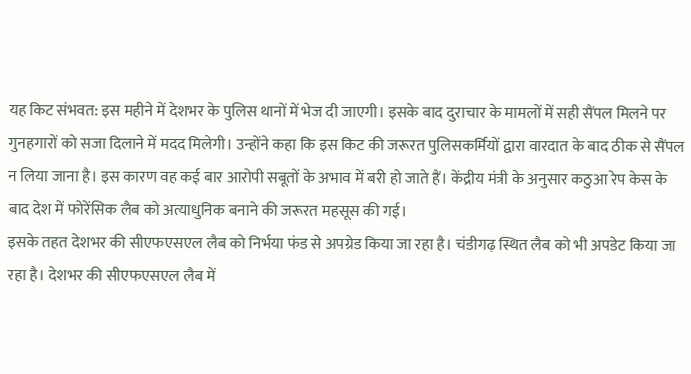यह किट संभवत: इस महीने में देशभर के पुलिस थानों में भेज दी जाएगी। इसके बाद दुराचार के मामलों में सही सैंपल मिलने पर गुनहगारों को सजा दिलाने में मदद मिलेगी। उन्होंने कहा कि इस किट की जरूरत पुलिसकर्मियों द्वारा वारदात के बाद ठीक से सैंपल न लिया जाना है। इस कारण वह कई बार आरोपी सबूतों के अभाव में बरी हो जाते हैं। केंद्रीय मंत्री के अनुसार कठुआ रेप केस के बाद देश में फोरेंसिक लैब को अत्याधुनिक बनाने की जरूरत महसूस की गई।
इसके तहत देशभर की सीएफएसएल लैब को निर्भया फंड से अपग्रेड किया जा रहा है। चंडीगढ़ स्थित लैब को भी अपडेट किया जा रहा है। देशभर की सीएफएसएल लैब में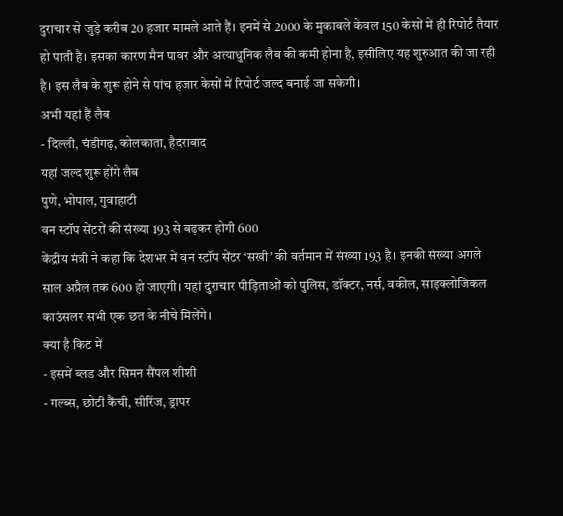दुराचार से जुड़े करीब 20 हजार मामले आते हैं। इनमें से 2000 के मुकाबले केवल 150 केसों में ही रिपोर्ट तैयार हो पाती है। इसका कारण मैन पावर और अत्याधुनिक लैब की कमी होना है, इसीलिए यह शुरुआत की जा रही है। इस लैब के शुरू होने से पांच हजार केसों में रिपोर्ट जल्द बनाई जा सकेगी।
अभी यहां हैं लैब
- दिल्ली, चंडीगढ़, कोलकाता, हैदराबाद
यहां जल्द शुरू होंगे लैब
पुणे, भोपाल, गुवाहाटी
वन स्टॉप सेंटरों की संख्या 193 से बढ़कर होगी 600
केंद्रीय मंत्री ने कहा कि देशभर में वन स्टॉप सेंटर ‘सखी’ की वर्तमान में संख्या 193 है। इनकी संख्या अगले साल अप्रैल तक 600 हो जाएगी। यहां दुराचार पीड़िताओं को पुलिस, डॉक्टर, नर्स, वकील, साइक्लोजिकल काउंसलर सभी एक छत के नीचे मिलेंगे।
क्या है किट में
- इसमें ब्लड और सिमन सैंपल शीशी
- गल्ब्स, छोटी कैंची, सीरिंज, ड्रापर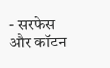- सरफेस और कॉटन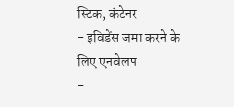स्टिक, कंटेनर
- इविडेंस जमा करने के लिए एनवेलप
-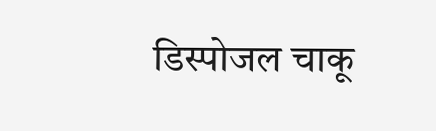डिस्पोजल चाकू